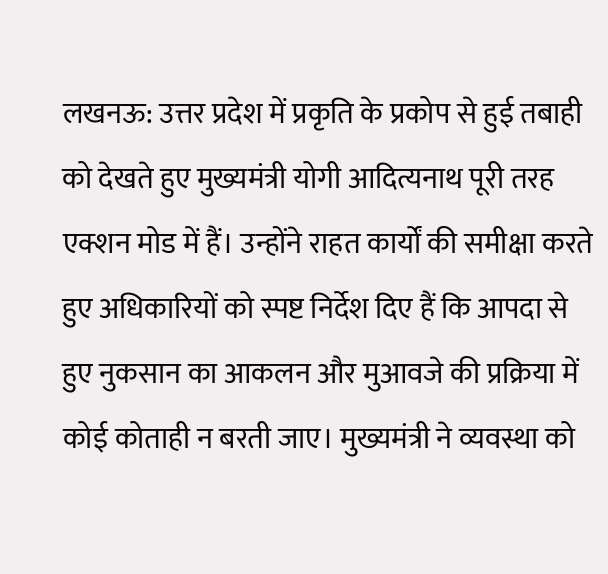लखनऊ: उत्तर प्रदेश में प्रकृति के प्रकोप से हुई तबाही को देखते हुए मुख्यमंत्री योगी आदित्यनाथ पूरी तरह एक्शन मोड में हैं। उन्होंने राहत कार्यों की समीक्षा करते हुए अधिकारियों को स्पष्ट निर्देश दिए हैं कि आपदा से हुए नुकसान का आकलन और मुआवजे की प्रक्रिया में कोई कोताही न बरती जाए। मुख्यमंत्री ने व्यवस्था को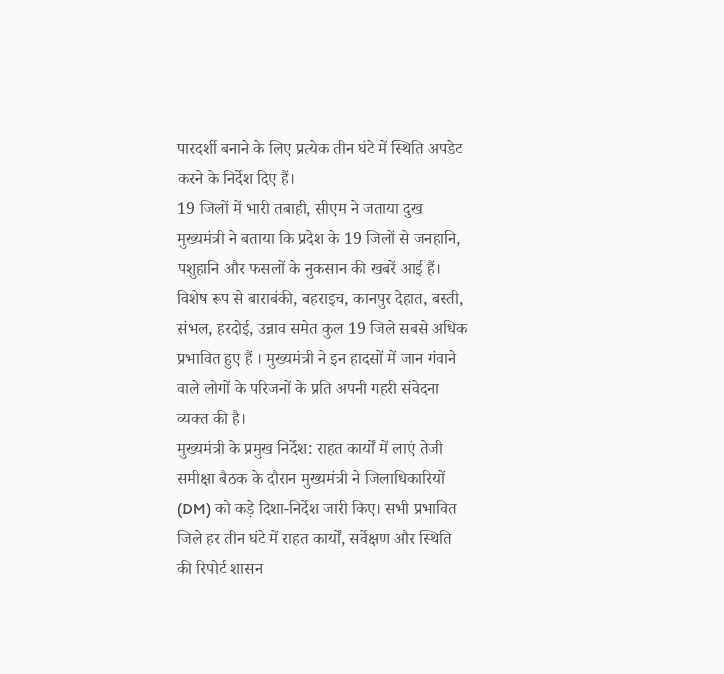पारदर्शी बनाने के लिए प्रत्येक तीन घंटे में स्थिति अपडेट करने के निर्देश दिए हैं।
19 जिलों में भारी तबाही, सीएम ने जताया दुख
मुख्यमंत्री ने बताया कि प्रदेश के 19 जिलों से जनहानि, पशुहानि और फसलों के नुकसान की खबरें आई हैं। विशेष रूप से बाराबंकी, बहराइच, कानपुर देहात, बस्ती, संभल, हरदोई, उन्नाव समेत कुल 19 जिले सबसे अधिक प्रभावित हुए हैं । मुख्यमंत्री ने इन हादसों में जान गंवाने वाले लोगों के परिजनों के प्रति अपनी गहरी संवेदना व्यक्त की है।
मुख्यमंत्री के प्रमुख निर्देश: राहत कार्यों में लाएं तेजी
समीक्षा बैठक के दौरान मुख्यमंत्री ने जिलाधिकारियों (DM) को कड़े दिशा-निर्देश जारी किए। सभी प्रभावित जिले हर तीन घंटे में राहत कार्यों, सर्वेक्षण और स्थिति की रिपोर्ट शासन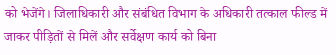को भेजेंगे। जिलाधिकारी और संबंधित विभाग के अधिकारी तत्काल फील्ड में जाकर पीड़ितों से मिलें और सर्वेक्षण कार्य को बिना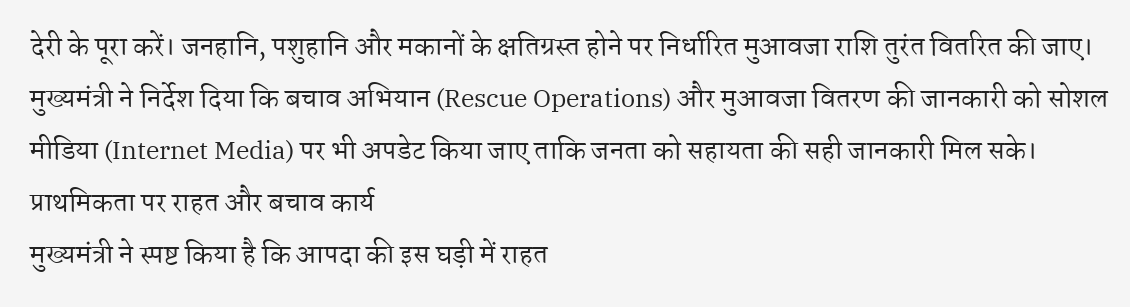देरी के पूरा करें। जनहानि, पशुहानि और मकानों के क्षतिग्रस्त होने पर निर्धारित मुआवजा राशि तुरंत वितरित की जाए।
मुख्यमंत्री ने निर्देश दिया कि बचाव अभियान (Rescue Operations) और मुआवजा वितरण की जानकारी को सोशल मीडिया (Internet Media) पर भी अपडेट किया जाए ताकि जनता को सहायता की सही जानकारी मिल सके।
प्राथमिकता पर राहत और बचाव कार्य
मुख्यमंत्री ने स्पष्ट किया है कि आपदा की इस घड़ी में राहत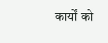कार्यों को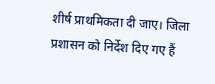शीर्ष प्राथमिकता दी जाए। जिला प्रशासन को निर्देश दिए गए हैं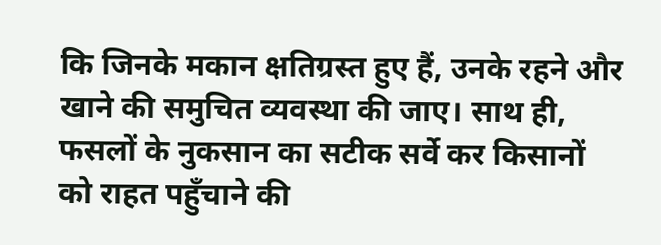कि जिनके मकान क्षतिग्रस्त हुए हैं, उनके रहने और खाने की समुचित व्यवस्था की जाए। साथ ही, फसलों के नुकसान का सटीक सर्वे कर किसानों को राहत पहुँचाने की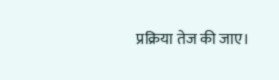प्रक्रिया तेज की जाए।